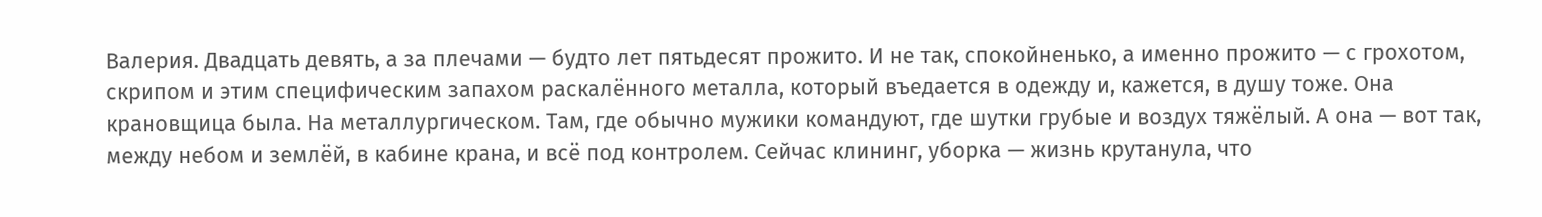Валерия. Двадцать девять, а за плечами — будто лет пятьдесят прожито. И не так, спокойненько, а именно прожито — с грохотом, скрипом и этим специфическим запахом раскалённого металла, который въедается в одежду и, кажется, в душу тоже. Она крановщица была. На металлургическом. Там, где обычно мужики командуют, где шутки грубые и воздух тяжёлый. А она — вот так, между небом и землёй, в кабине крана, и всё под контролем. Сейчас клининг, уборка — жизнь крутанула, что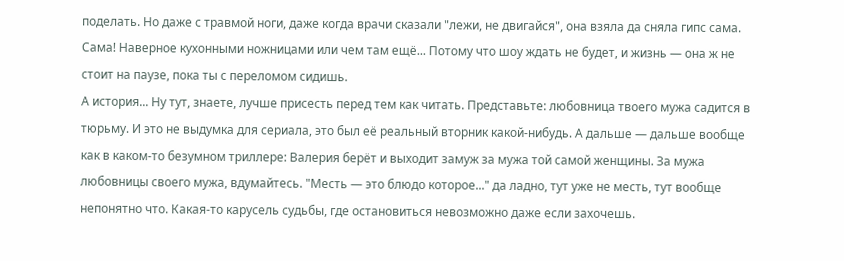поделать. Но даже с травмой ноги, даже когда врачи сказали "лежи, не двигайся", она взяла да сняла гипс сама. Сама! Наверное кухонными ножницами или чем там ещё... Потому что шоу ждать не будет, и жизнь — она ж не стоит на паузе, пока ты с переломом сидишь.
А история... Ну тут, знаете, лучше присесть перед тем как читать. Представьте: любовница твоего мужа садится в тюрьму. И это не выдумка для сериала, это был её реальный вторник какой-нибудь. А дальше — дальше вообще как в каком-то безумном триллере: Валерия берёт и выходит замуж за мужа той самой женщины. За мужа любовницы своего мужа, вдумайтесь. "Месть — это блюдо которое..." да ладно, тут уже не месть, тут вообще непонятно что. Какая-то карусель судьбы, где остановиться невозможно даже если захочешь.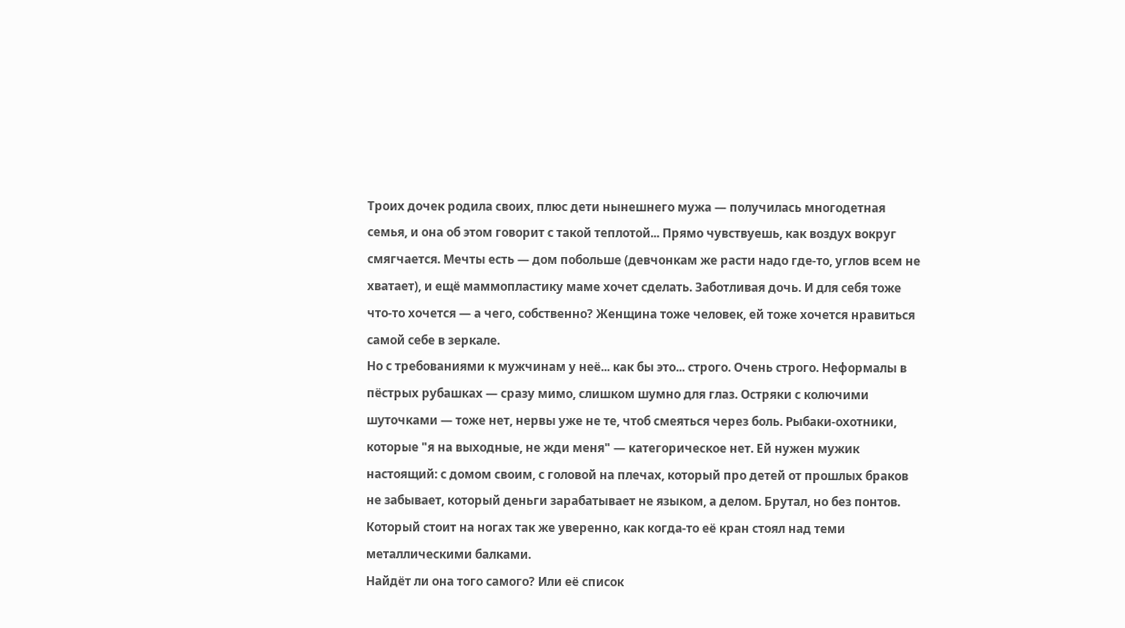Троих дочек родила своих, плюс дети нынешнего мужа — получилась многодетная семья, и она об этом говорит с такой теплотой... Прямо чувствуешь, как воздух вокруг смягчается. Мечты есть — дом побольше (девчонкам же расти надо где-то, углов всем не хватает), и ещё маммопластику маме хочет сделать. Заботливая дочь. И для себя тоже что-то хочется — а чего, собственно? Женщина тоже человек, ей тоже хочется нравиться самой себе в зеркале.
Но с требованиями к мужчинам у неё... как бы это... строго. Очень строго. Неформалы в пёстрых рубашках — сразу мимо, слишком шумно для глаз. Остряки с колючими шуточками — тоже нет, нервы уже не те, чтоб смеяться через боль. Рыбаки-охотники, которые "я на выходные, не жди меня" — категорическое нет. Ей нужен мужик настоящий: с домом своим, с головой на плечах, который про детей от прошлых браков не забывает, который деньги зарабатывает не языком, а делом. Брутал, но без понтов. Который стоит на ногах так же уверенно, как когда-то её кран стоял над теми металлическими балками.
Найдёт ли она того самого? Или её список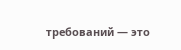требований — это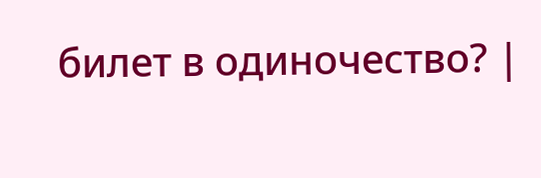билет в одиночество? |